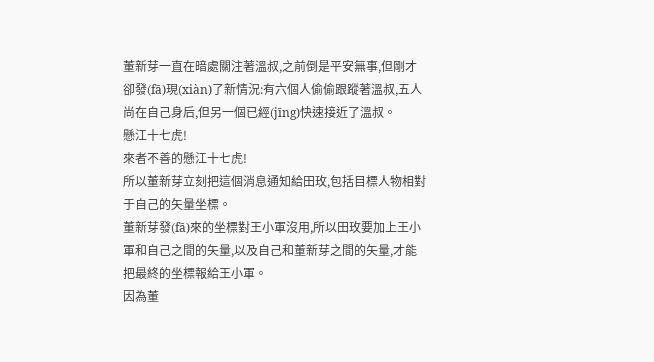董新芽一直在暗處關注著溫叔,之前倒是平安無事,但剛才卻發(fā)現(xiàn)了新情況:有六個人偷偷跟蹤著溫叔,五人尚在自己身后,但另一個已經(jīng)快速接近了溫叔。
懸江十七虎!
來者不善的懸江十七虎!
所以董新芽立刻把這個消息通知給田玫,包括目標人物相對于自己的矢量坐標。
董新芽發(fā)來的坐標對王小軍沒用,所以田玫要加上王小軍和自己之間的矢量,以及自己和董新芽之間的矢量,才能把最終的坐標報給王小軍。
因為董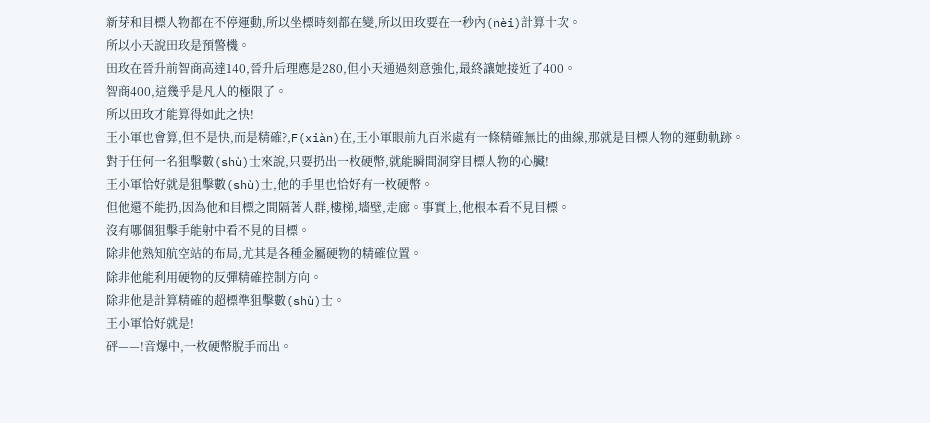新芽和目標人物都在不停運動,所以坐標時刻都在變,所以田玫要在一秒內(nèi)計算十次。
所以小天說田玫是預警機。
田玫在晉升前智商高達140,晉升后理應是280,但小天通過刻意強化,最終讓她接近了400。
智商400,這幾乎是凡人的極限了。
所以田玫才能算得如此之快!
王小軍也會算,但不是快,而是精確?,F(xiàn)在,王小軍眼前九百米處有一條精確無比的曲線,那就是目標人物的運動軌跡。
對于任何一名狙擊數(shù)士來說,只要扔出一枚硬幣,就能瞬間洞穿目標人物的心臟!
王小軍恰好就是狙擊數(shù)士,他的手里也恰好有一枚硬幣。
但他還不能扔,因為他和目標之間隔著人群,樓梯,墻壁,走廊。事實上,他根本看不見目標。
沒有哪個狙擊手能射中看不見的目標。
除非他熟知航空站的布局,尤其是各種金屬硬物的精確位置。
除非他能利用硬物的反彈精確控制方向。
除非他是計算精確的超標準狙擊數(shù)士。
王小軍恰好就是!
砰——!音爆中,一枚硬幣脫手而出。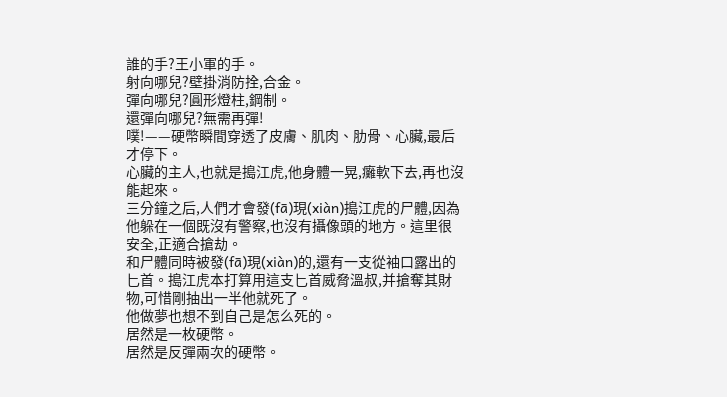誰的手?王小軍的手。
射向哪兒?壁掛消防拴,合金。
彈向哪兒?圓形燈柱,鋼制。
還彈向哪兒?無需再彈!
噗!——硬幣瞬間穿透了皮膚、肌肉、肋骨、心臟,最后才停下。
心臟的主人,也就是搗江虎,他身體一晃,癱軟下去,再也沒能起來。
三分鐘之后,人們才會發(fā)現(xiàn)搗江虎的尸體,因為他躲在一個既沒有警察,也沒有攝像頭的地方。這里很安全,正適合搶劫。
和尸體同時被發(fā)現(xiàn)的,還有一支從袖口露出的匕首。搗江虎本打算用這支匕首威脅溫叔,并搶奪其財物,可惜剛抽出一半他就死了。
他做夢也想不到自己是怎么死的。
居然是一枚硬幣。
居然是反彈兩次的硬幣。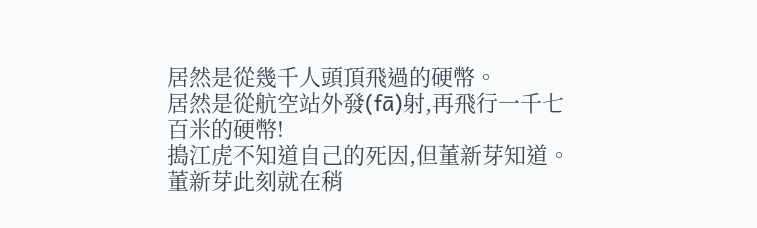居然是從幾千人頭頂飛過的硬幣。
居然是從航空站外發(fā)射,再飛行一千七百米的硬幣!
搗江虎不知道自己的死因,但董新芽知道。
董新芽此刻就在稍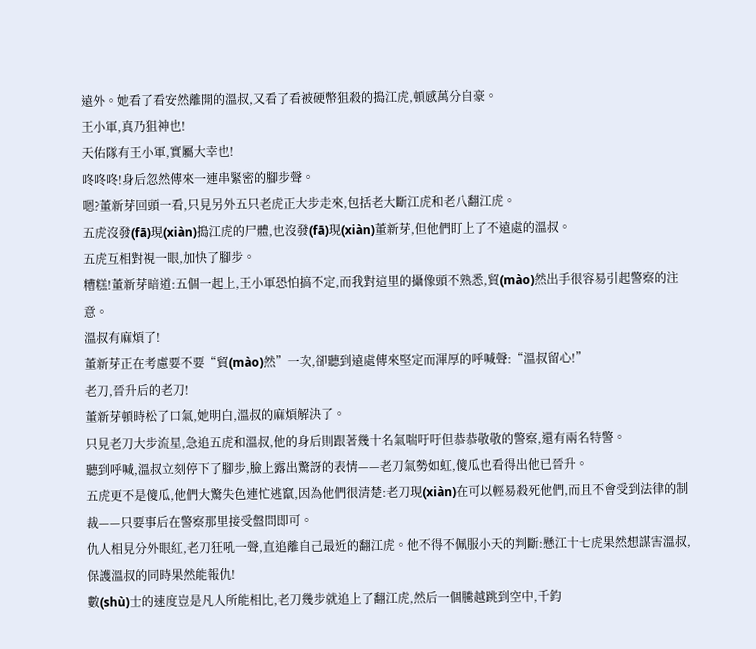遠外。她看了看安然離開的溫叔,又看了看被硬幣狙殺的搗江虎,頓感萬分自豪。
王小軍,真乃狙神也!
天佑隊有王小軍,實屬大幸也!
咚咚咚!身后忽然傳來一連串緊密的腳步聲。
嗯?董新芽回頭一看,只見另外五只老虎正大步走來,包括老大斷江虎和老八翻江虎。
五虎沒發(fā)現(xiàn)搗江虎的尸體,也沒發(fā)現(xiàn)董新芽,但他們盯上了不遠處的溫叔。
五虎互相對視一眼,加快了腳步。
糟糕!董新芽暗道:五個一起上,王小軍恐怕搞不定,而我對這里的攝像頭不熟悉,貿(mào)然出手很容易引起警察的注意。
溫叔有麻煩了!
董新芽正在考慮要不要“貿(mào)然”一次,卻聽到遠處傳來堅定而渾厚的呼喊聲:“溫叔留心!”
老刀,晉升后的老刀!
董新芽頓時松了口氣,她明白,溫叔的麻煩解決了。
只見老刀大步流星,急追五虎和溫叔,他的身后則跟著幾十名氣喘吁吁但恭恭敬敬的警察,還有兩名特警。
聽到呼喊,溫叔立刻停下了腳步,臉上露出驚訝的表情——老刀氣勢如虹,傻瓜也看得出他已晉升。
五虎更不是傻瓜,他們大驚失色連忙逃竄,因為他們很清楚:老刀現(xiàn)在可以輕易殺死他們,而且不會受到法律的制裁——只要事后在警察那里接受盤問即可。
仇人相見分外眼紅,老刀狂吼一聲,直追離自己最近的翻江虎。他不得不佩服小天的判斷:懸江十七虎果然想謀害溫叔,保護溫叔的同時果然能報仇!
數(shù)士的速度豈是凡人所能相比,老刀幾步就追上了翻江虎,然后一個騰越跳到空中,千鈞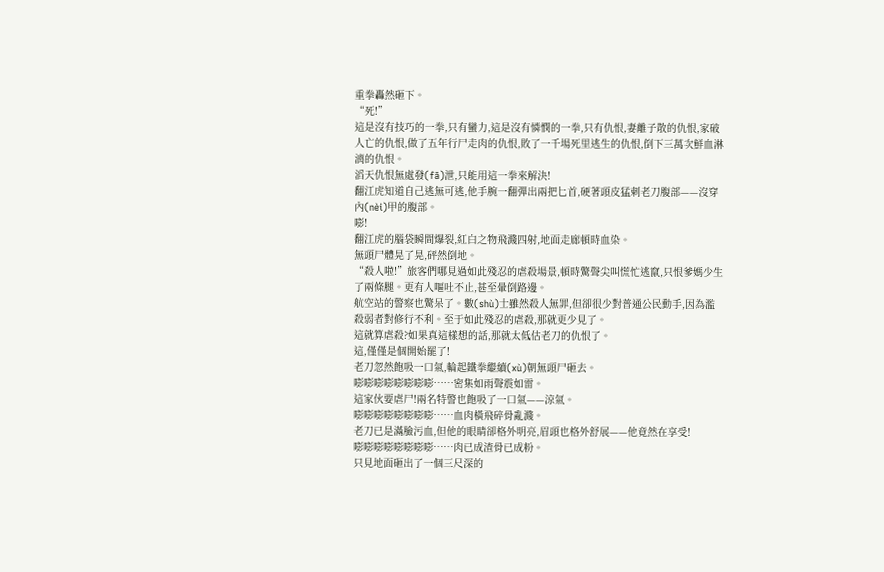重拳轟然砸下。
“死!”
這是沒有技巧的一拳,只有蠻力,這是沒有憐憫的一拳,只有仇恨,妻離子散的仇恨,家破人亡的仇恨,做了五年行尸走肉的仇恨,敗了一千場死里逃生的仇恨,倒下三萬次鮮血淋漓的仇恨。
滔天仇恨無處發(fā)泄,只能用這一拳來解決!
翻江虎知道自己逃無可逃,他手腕一翻彈出兩把匕首,硬著頭皮猛刺老刀腹部——沒穿內(nèi)甲的腹部。
嘭!
翻江虎的腦袋瞬間爆裂,紅白之物飛濺四射,地面走廊頓時血染。
無頭尸體晃了晃,砰然倒地。
“殺人啦!”旅客們哪見過如此殘忍的虐殺場景,頓時驚聲尖叫慌忙逃竄,只恨爹媽少生了兩條腿。更有人嘔吐不止,甚至暈倒路邊。
航空站的警察也驚呆了。數(shù)士雖然殺人無罪,但卻很少對普通公民動手,因為濫殺弱者對修行不利。至于如此殘忍的虐殺,那就更少見了。
這就算虐殺?如果真這樣想的話,那就太低估老刀的仇恨了。
這,僅僅是個開始罷了!
老刀忽然飽吸一口氣,輪起鐵拳繼續(xù)朝無頭尸砸去。
嘭嘭嘭嘭嘭嘭嘭嘭……密集如雨聲震如雷。
這家伙要虐尸!兩名特警也飽吸了一口氣——涼氣。
嘭嘭嘭嘭嘭嘭嘭嘭……血肉橫飛碎骨亂濺。
老刀已是滿臉污血,但他的眼睛卻格外明亮,眉頭也格外舒展——他竟然在享受!
嘭嘭嘭嘭嘭嘭嘭嘭……肉已成渣骨已成粉。
只見地面砸出了一個三尺深的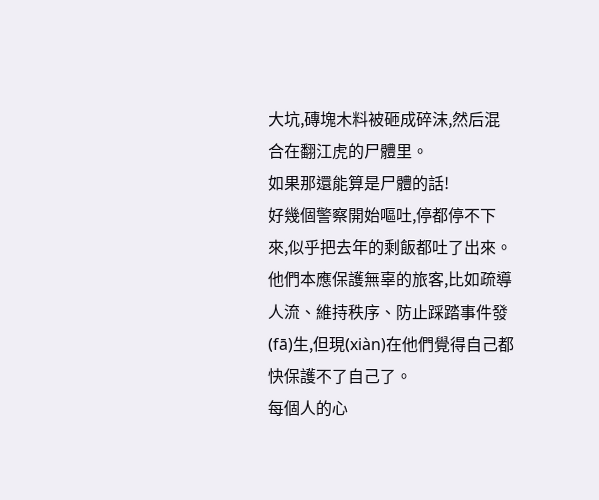大坑,磚塊木料被砸成碎沫,然后混合在翻江虎的尸體里。
如果那還能算是尸體的話!
好幾個警察開始嘔吐,停都停不下來,似乎把去年的剩飯都吐了出來。他們本應保護無辜的旅客,比如疏導人流、維持秩序、防止踩踏事件發(fā)生,但現(xiàn)在他們覺得自己都快保護不了自己了。
每個人的心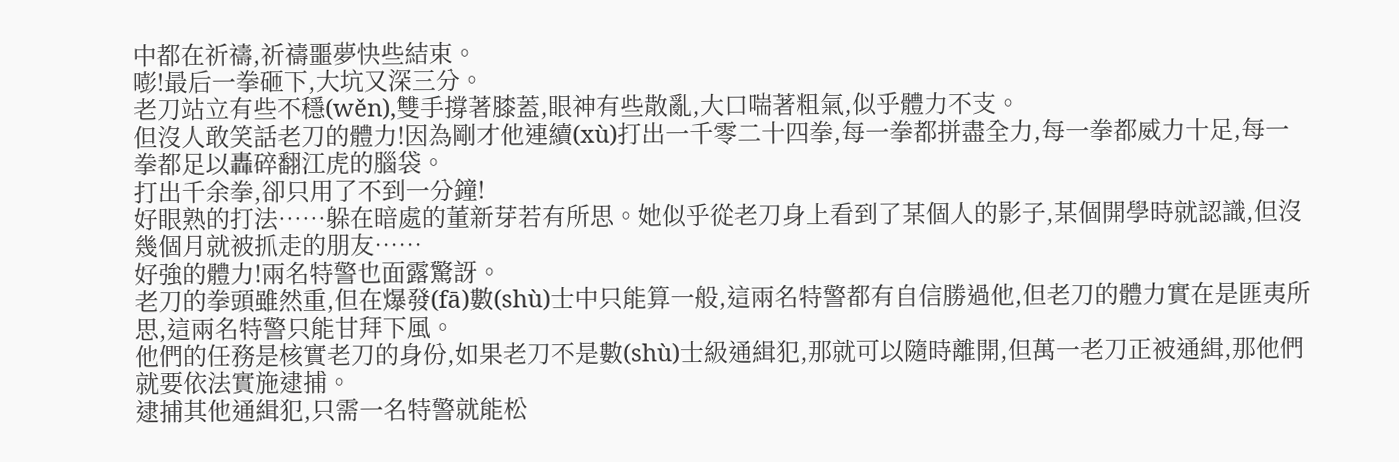中都在祈禱,祈禱噩夢快些結束。
嘭!最后一拳砸下,大坑又深三分。
老刀站立有些不穩(wěn),雙手撐著膝蓋,眼神有些散亂,大口喘著粗氣,似乎體力不支。
但沒人敢笑話老刀的體力!因為剛才他連續(xù)打出一千零二十四拳,每一拳都拼盡全力,每一拳都威力十足,每一拳都足以轟碎翻江虎的腦袋。
打出千余拳,卻只用了不到一分鐘!
好眼熟的打法……躲在暗處的董新芽若有所思。她似乎從老刀身上看到了某個人的影子,某個開學時就認識,但沒幾個月就被抓走的朋友……
好強的體力!兩名特警也面露驚訝。
老刀的拳頭雖然重,但在爆發(fā)數(shù)士中只能算一般,這兩名特警都有自信勝過他,但老刀的體力實在是匪夷所思,這兩名特警只能甘拜下風。
他們的任務是核實老刀的身份,如果老刀不是數(shù)士級通緝犯,那就可以隨時離開,但萬一老刀正被通緝,那他們就要依法實施逮捕。
逮捕其他通緝犯,只需一名特警就能松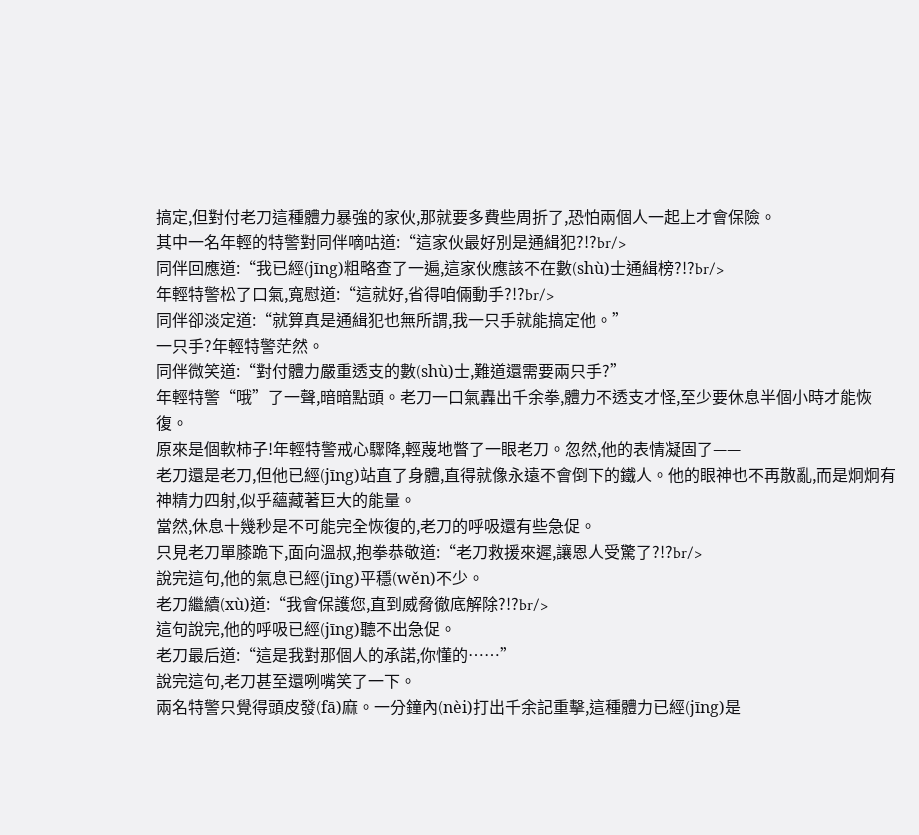搞定,但對付老刀這種體力暴強的家伙,那就要多費些周折了,恐怕兩個人一起上才會保險。
其中一名年輕的特警對同伴嘀咕道:“這家伙最好別是通緝犯?!?br/>
同伴回應道:“我已經(jīng)粗略查了一遍,這家伙應該不在數(shù)士通緝榜?!?br/>
年輕特警松了口氣,寬慰道:“這就好,省得咱倆動手?!?br/>
同伴卻淡定道:“就算真是通緝犯也無所謂,我一只手就能搞定他。”
一只手?年輕特警茫然。
同伴微笑道:“對付體力嚴重透支的數(shù)士,難道還需要兩只手?”
年輕特警“哦”了一聲,暗暗點頭。老刀一口氣轟出千余拳,體力不透支才怪,至少要休息半個小時才能恢復。
原來是個軟柿子!年輕特警戒心驟降,輕蔑地瞥了一眼老刀。忽然,他的表情凝固了——
老刀還是老刀,但他已經(jīng)站直了身體,直得就像永遠不會倒下的鐵人。他的眼神也不再散亂,而是炯炯有神精力四射,似乎蘊藏著巨大的能量。
當然,休息十幾秒是不可能完全恢復的,老刀的呼吸還有些急促。
只見老刀單膝跪下,面向溫叔,抱拳恭敬道:“老刀救援來遲,讓恩人受驚了?!?br/>
說完這句,他的氣息已經(jīng)平穩(wěn)不少。
老刀繼續(xù)道:“我會保護您,直到威脅徹底解除?!?br/>
這句說完,他的呼吸已經(jīng)聽不出急促。
老刀最后道:“這是我對那個人的承諾,你懂的……”
說完這句,老刀甚至還咧嘴笑了一下。
兩名特警只覺得頭皮發(fā)麻。一分鐘內(nèi)打出千余記重擊,這種體力已經(jīng)是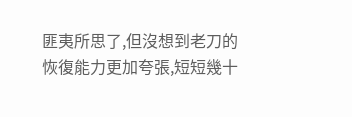匪夷所思了,但沒想到老刀的恢復能力更加夸張,短短幾十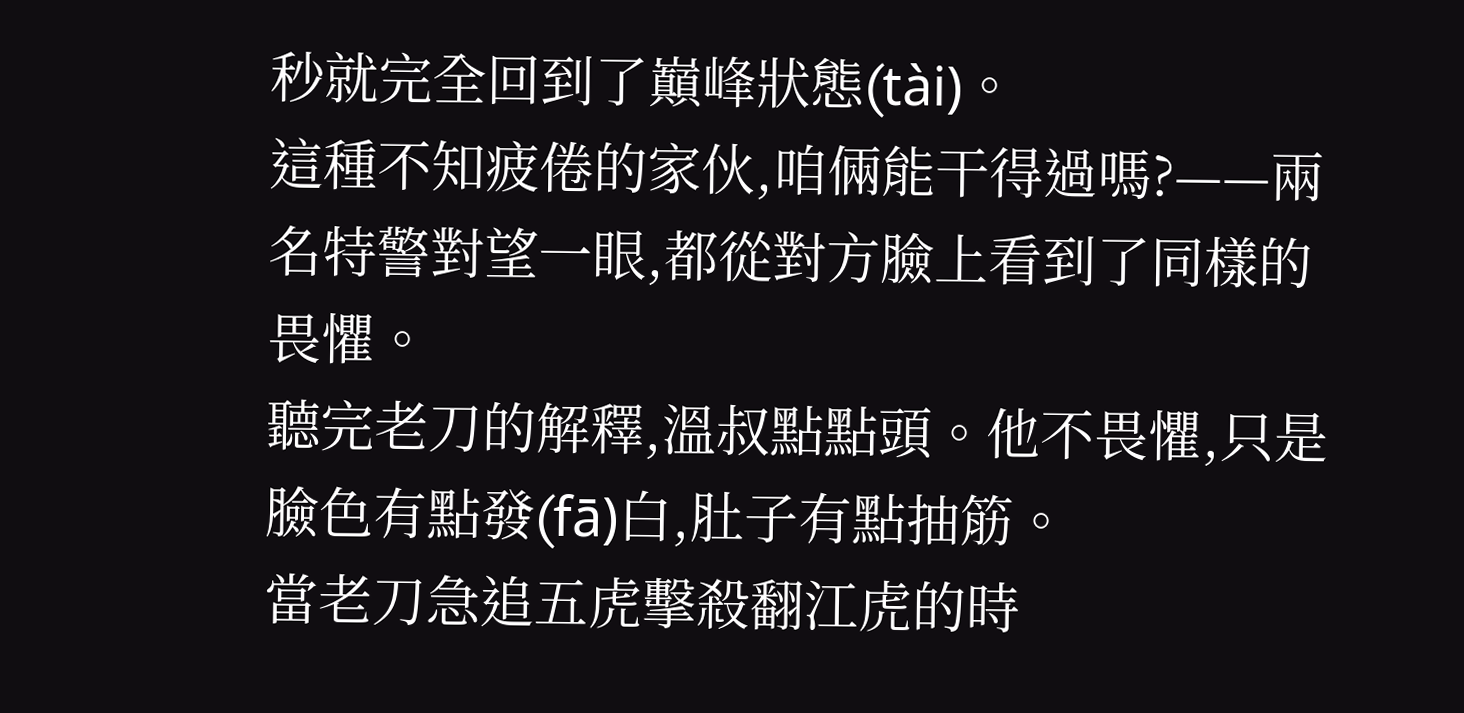秒就完全回到了巔峰狀態(tài)。
這種不知疲倦的家伙,咱倆能干得過嗎?——兩名特警對望一眼,都從對方臉上看到了同樣的畏懼。
聽完老刀的解釋,溫叔點點頭。他不畏懼,只是臉色有點發(fā)白,肚子有點抽筋。
當老刀急追五虎擊殺翻江虎的時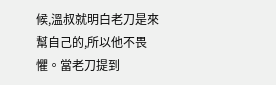候,溫叔就明白老刀是來幫自己的,所以他不畏懼。當老刀提到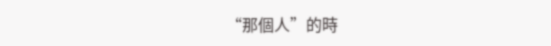“那個人”的時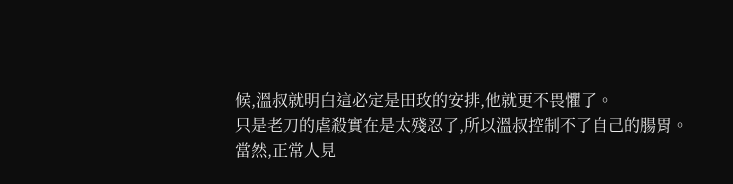候,溫叔就明白這必定是田玫的安排,他就更不畏懼了。
只是老刀的虐殺實在是太殘忍了,所以溫叔控制不了自己的腸胃。
當然,正常人見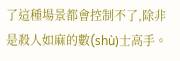了這種場景都會控制不了,除非是殺人如麻的數(shù)士高手。